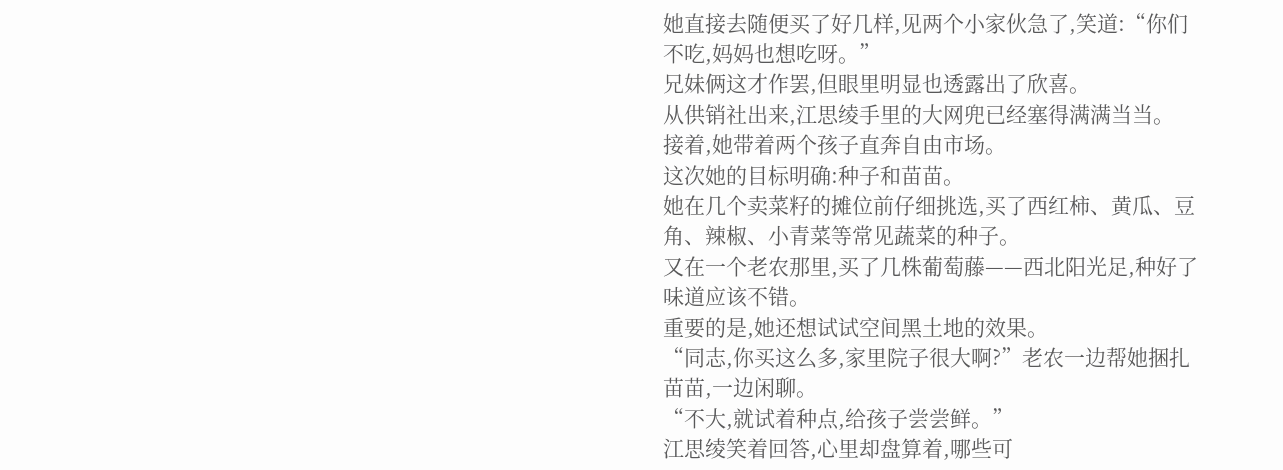她直接去随便买了好几样,见两个小家伙急了,笑道:“你们不吃,妈妈也想吃呀。”
兄妹俩这才作罢,但眼里明显也透露出了欣喜。
从供销社出来,江思绫手里的大网兜已经塞得满满当当。
接着,她带着两个孩子直奔自由市场。
这次她的目标明确:种子和苗苗。
她在几个卖菜籽的摊位前仔细挑选,买了西红柿、黄瓜、豆角、辣椒、小青菜等常见蔬菜的种子。
又在一个老农那里,买了几株葡萄藤——西北阳光足,种好了味道应该不错。
重要的是,她还想试试空间黑土地的效果。
“同志,你买这么多,家里院子很大啊?”老农一边帮她捆扎苗苗,一边闲聊。
“不大,就试着种点,给孩子尝尝鲜。”
江思绫笑着回答,心里却盘算着,哪些可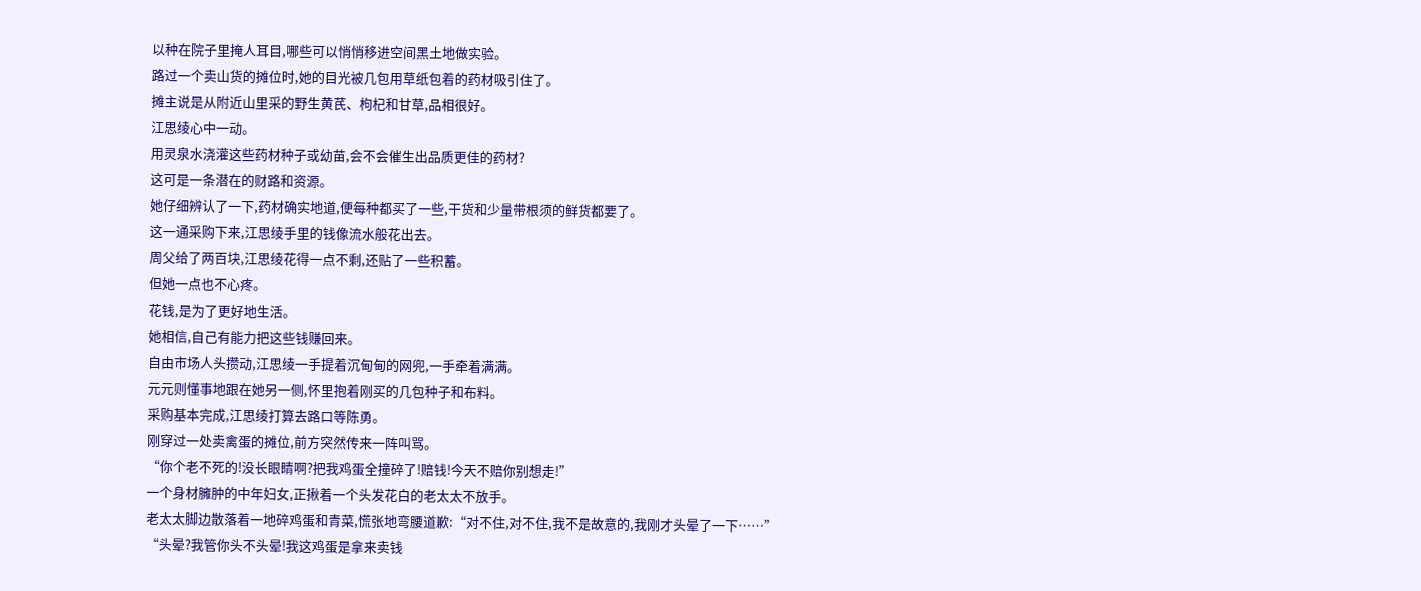以种在院子里掩人耳目,哪些可以悄悄移进空间黑土地做实验。
路过一个卖山货的摊位时,她的目光被几包用草纸包着的药材吸引住了。
摊主说是从附近山里采的野生黄芪、枸杞和甘草,品相很好。
江思绫心中一动。
用灵泉水浇灌这些药材种子或幼苗,会不会催生出品质更佳的药材?
这可是一条潜在的财路和资源。
她仔细辨认了一下,药材确实地道,便每种都买了一些,干货和少量带根须的鲜货都要了。
这一通采购下来,江思绫手里的钱像流水般花出去。
周父给了两百块,江思绫花得一点不剩,还贴了一些积蓄。
但她一点也不心疼。
花钱,是为了更好地生活。
她相信,自己有能力把这些钱赚回来。
自由市场人头攒动,江思绫一手提着沉甸甸的网兜,一手牵着满满。
元元则懂事地跟在她另一侧,怀里抱着刚买的几包种子和布料。
采购基本完成,江思绫打算去路口等陈勇。
刚穿过一处卖禽蛋的摊位,前方突然传来一阵叫骂。
“你个老不死的!没长眼睛啊?把我鸡蛋全撞碎了!赔钱!今天不赔你别想走!”
一个身材臃肿的中年妇女,正揪着一个头发花白的老太太不放手。
老太太脚边散落着一地碎鸡蛋和青菜,慌张地弯腰道歉:“对不住,对不住,我不是故意的,我刚才头晕了一下……”
“头晕?我管你头不头晕!我这鸡蛋是拿来卖钱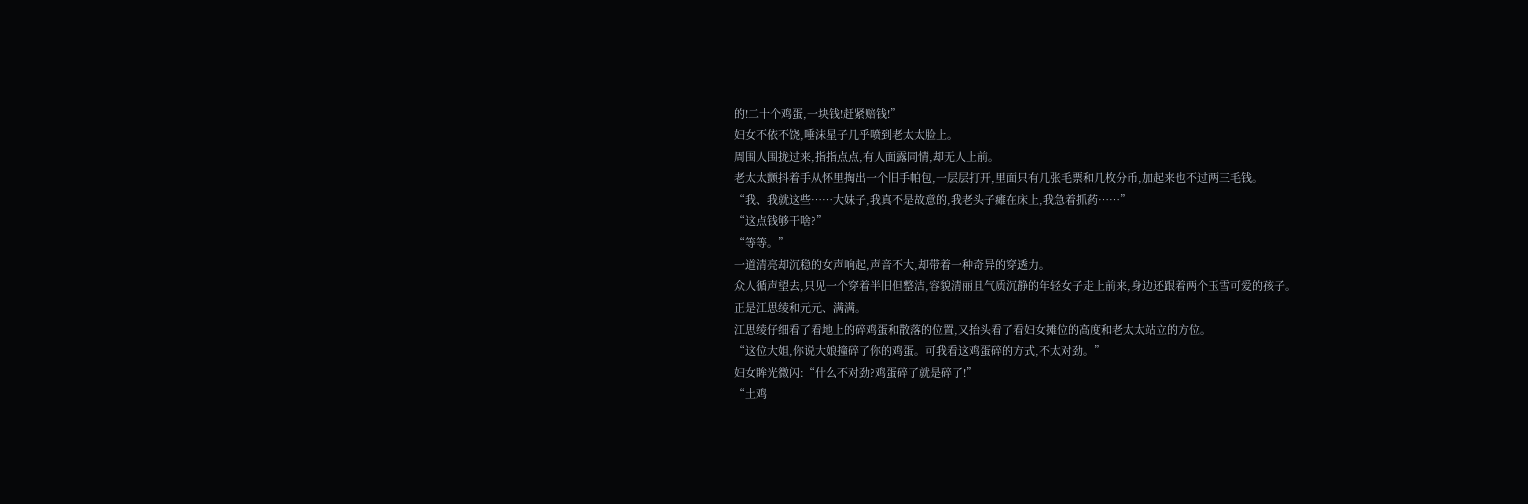的!二十个鸡蛋,一块钱!赶紧赔钱!”
妇女不依不饶,唾沫星子几乎喷到老太太脸上。
周围人围拢过来,指指点点,有人面露同情,却无人上前。
老太太颤抖着手从怀里掏出一个旧手帕包,一层层打开,里面只有几张毛票和几枚分币,加起来也不过两三毛钱。
“我、我就这些……大妹子,我真不是故意的,我老头子瘫在床上,我急着抓药……”
“这点钱够干啥?”
“等等。”
一道清亮却沉稳的女声响起,声音不大,却带着一种奇异的穿透力。
众人循声望去,只见一个穿着半旧但整洁,容貌清丽且气质沉静的年轻女子走上前来,身边还跟着两个玉雪可爱的孩子。
正是江思绫和元元、满满。
江思绫仔细看了看地上的碎鸡蛋和散落的位置,又抬头看了看妇女摊位的高度和老太太站立的方位。
“这位大姐,你说大娘撞碎了你的鸡蛋。可我看这鸡蛋碎的方式,不太对劲。”
妇女眸光微闪:“什么不对劲?鸡蛋碎了就是碎了!”
“土鸡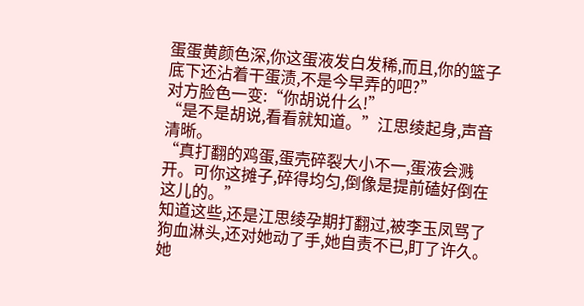蛋蛋黄颜色深,你这蛋液发白发稀,而且,你的篮子底下还沾着干蛋渍,不是今早弄的吧?”
对方脸色一变:“你胡说什么!”
“是不是胡说,看看就知道。”江思绫起身,声音清晰。
“真打翻的鸡蛋,蛋壳碎裂大小不一,蛋液会溅开。可你这摊子,碎得均匀,倒像是提前磕好倒在这儿的。”
知道这些,还是江思绫孕期打翻过,被李玉凤骂了狗血淋头,还对她动了手,她自责不已,盯了许久。
她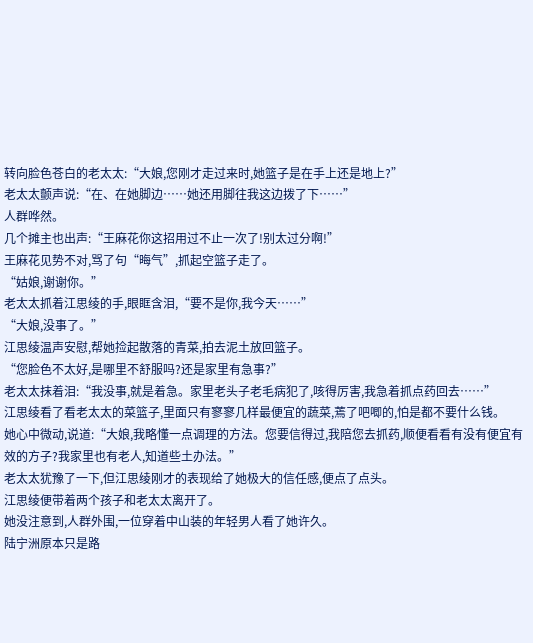转向脸色苍白的老太太:“大娘,您刚才走过来时,她篮子是在手上还是地上?”
老太太颤声说:“在、在她脚边……她还用脚往我这边拨了下……”
人群哗然。
几个摊主也出声:“王麻花你这招用过不止一次了!别太过分啊!”
王麻花见势不对,骂了句“晦气”,抓起空篮子走了。
“姑娘,谢谢你。”
老太太抓着江思绫的手,眼眶含泪,“要不是你,我今天……”
“大娘,没事了。”
江思绫温声安慰,帮她捡起散落的青菜,拍去泥土放回篮子。
“您脸色不太好,是哪里不舒服吗?还是家里有急事?”
老太太抹着泪:“我没事,就是着急。家里老头子老毛病犯了,咳得厉害,我急着抓点药回去……”
江思绫看了看老太太的菜篮子,里面只有寥寥几样最便宜的蔬菜,蔫了吧唧的,怕是都不要什么钱。
她心中微动,说道:“大娘,我略懂一点调理的方法。您要信得过,我陪您去抓药,顺便看看有没有便宜有效的方子?我家里也有老人,知道些土办法。”
老太太犹豫了一下,但江思绫刚才的表现给了她极大的信任感,便点了点头。
江思绫便带着两个孩子和老太太离开了。
她没注意到,人群外围,一位穿着中山装的年轻男人看了她许久。
陆宁洲原本只是路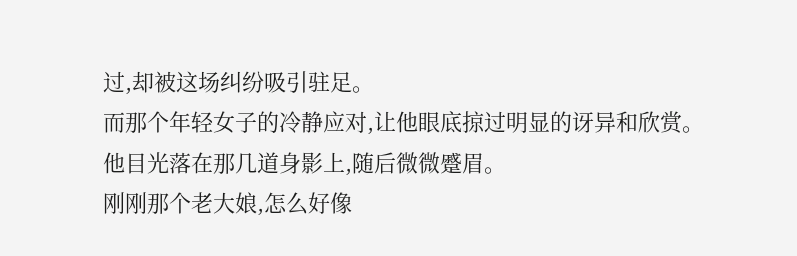过,却被这场纠纷吸引驻足。
而那个年轻女子的冷静应对,让他眼底掠过明显的讶异和欣赏。
他目光落在那几道身影上,随后微微蹙眉。
刚刚那个老大娘,怎么好像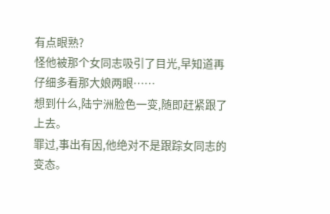有点眼熟?
怪他被那个女同志吸引了目光,早知道再仔细多看那大娘两眼……
想到什么,陆宁洲脸色一变,随即赶紧跟了上去。
罪过,事出有因,他绝对不是跟踪女同志的变态。